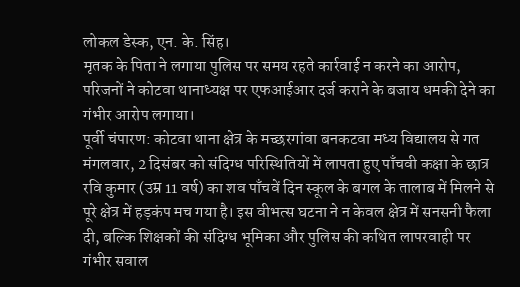लोकल डेस्क, एन. के. सिंह।
मृतक के पिता ने लगाया पुलिस पर समय रहते कार्रवाई न करने का आरोप, परिजनों ने कोटवा थानाध्यक्ष पर एफआईआर दर्ज कराने के बजाय धमकी देने का गंभीर आरोप लगाया।
पूर्वी चंपारण: कोटवा थाना क्षेत्र के मच्छरगांवा बनकटवा मध्य विद्यालय से गत मंगलवार, 2 दिसंबर को संदिग्ध परिस्थितियों में लापता हुए पाँचवी कक्षा के छात्र रवि कुमार (उम्र 11 वर्ष) का शव पाँचवें दिन स्कूल के बगल के तालाब में मिलने से पूरे क्षेत्र में हड़कंप मच गया है। इस वीभत्स घटना ने न केवल क्षेत्र में सनसनी फैला दी, बल्कि शिक्षकों की संदिग्ध भूमिका और पुलिस की कथित लापरवाही पर गंभीर सवाल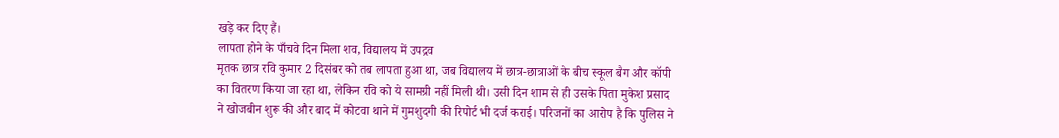खड़े कर दिए हैं।
लापता होने के पाँचवे दिन मिला शव, विद्यालय में उपद्रव
मृतक छात्र रवि कुमार 2 दिसंबर को तब लापता हुआ था, जब विद्यालय में छात्र-छात्राओं के बीच स्कूल बैग और कॉपी का वितरण किया जा रहा था, लेकिन रवि को ये सामग्री नहीं मिली थी। उसी दिन शाम से ही उसके पिता मुकेश प्रसाद ने खोजबीन शुरू की और बाद में कोटवा थाने में गुमशुदगी की रिपोर्ट भी दर्ज कराई। परिजनों का आरोप है कि पुलिस ने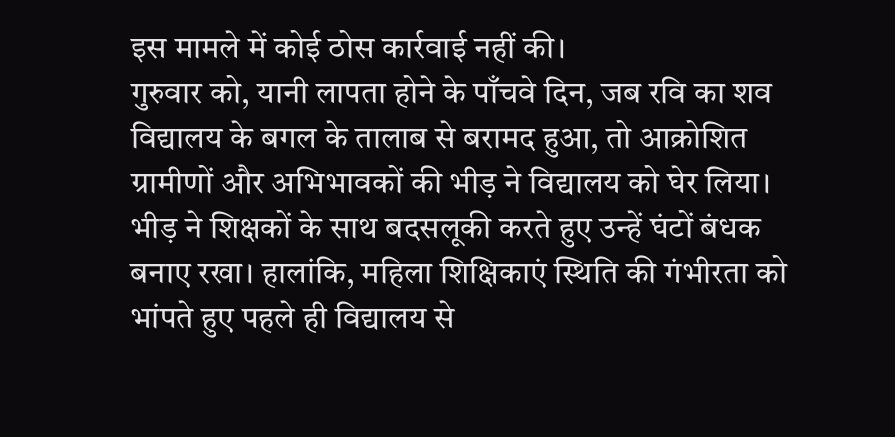इस मामले में कोई ठोस कार्रवाई नहीं की।
गुरुवार को, यानी लापता होने के पाँचवे दिन, जब रवि का शव विद्यालय के बगल के तालाब से बरामद हुआ, तो आक्रोशित ग्रामीणों और अभिभावकों की भीड़ ने विद्यालय को घेर लिया। भीड़ ने शिक्षकों के साथ बदसलूकी करते हुए उन्हें घंटों बंधक बनाए रखा। हालांकि, महिला शिक्षिकाएं स्थिति की गंभीरता को भांपते हुए पहले ही विद्यालय से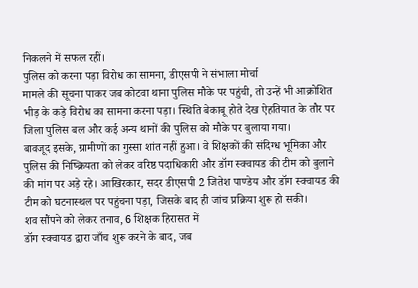निकलने में सफल रहीं।
पुलिस को करना पड़ा विरोध का सामना, डीएसपी ने संभाला मोर्चा
मामले की सूचना पाकर जब कोटवा थाना पुलिस मौके पर पहुंची, तो उन्हें भी आक्रोशित भीड़ के कड़े विरोध का सामना करना पड़ा। स्थिति बेकाबू होते देख ऐहतियात के तौर पर जिला पुलिस बल और कई अन्य थानों की पुलिस को मौके पर बुलाया गया।
बावजूद इसके, ग्रामीणों का गुस्सा शांत नहीं हुआ। वे शिक्षकों की संदिग्ध भूमिका और पुलिस की निष्क्रियता को लेकर वरिष्ठ पदाधिकारी और डॉग स्क्वायड की टीम को बुलाने की मांग पर अड़े रहे। आखिरकार, सदर डीएसपी 2 जितेश पाण्डेय और डॉग स्क्वायड की टीम को घटनास्थल पर पहुंचना पड़ा, जिसके बाद ही जांच प्रक्रिया शुरू हो सकी।
शव सौंपने को लेकर तनाव, 6 शिक्षक हिरासत में
डॉग स्क्वायड द्वारा जाँच शुरू करने के बाद, जब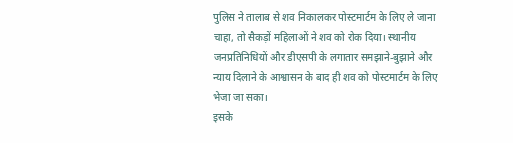पुलिस ने तालाब से शव निकालकर पोस्टमार्टम के लिए ले जाना चाहा, तो सैकड़ों महिलाओं ने शव को रोक दिया। स्थानीय जनप्रतिनिधियों और डीएसपी के लगातार समझाने-बुझाने और न्याय दिलाने के आश्वासन के बाद ही शव को पोस्टमार्टम के लिए भेजा जा सका।
इसके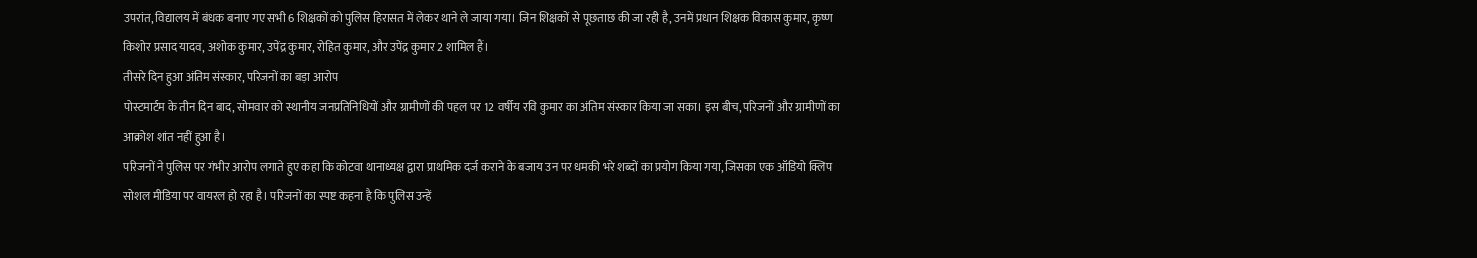उपरांत, विद्यालय में बंधक बनाए गए सभी 6 शिक्षकों को पुलिस हिरासत में लेकर थाने ले जाया गया। जिन शिक्षकों से पूछताछ की जा रही है, उनमें प्रधान शिक्षक विकास कुमार, कृष्ण किशोर प्रसाद यादव, अशोक कुमार, उपेंद्र कुमार, रोहित कुमार, और उपेंद्र कुमार 2 शामिल हैं।
तीसरे दिन हुआ अंतिम संस्कार, परिजनों का बड़ा आरोप
पोस्टमार्टम के तीन दिन बाद, सोमवार को स्थानीय जनप्रतिनिधियों और ग्रामीणों की पहल पर 12 वर्षीय रवि कुमार का अंतिम संस्कार किया जा सका। इस बीच, परिजनों और ग्रामीणों का आक्रोश शांत नहीं हुआ है।
परिजनों ने पुलिस पर गंभीर आरोप लगाते हुए कहा कि कोटवा थानाध्यक्ष द्वारा प्राथमिक दर्ज कराने के बजाय उन पर धमकी भरे शब्दों का प्रयोग किया गया, जिसका एक ऑडियो क्लिप सोशल मीडिया पर वायरल हो रहा है। परिजनों का स्पष्ट कहना है कि पुलिस उन्हें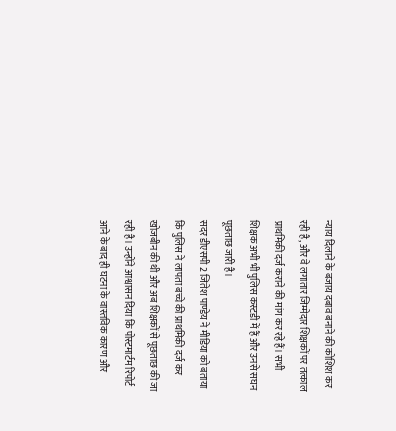न्याय दिलाने के बजाय दबाव बनाने की कोशिश कर रही है, और वे लगातार जिम्मेदार शिक्षकों पर तत्काल प्राथमिकी दर्ज कराने की मांग कर रहे हैं। सभी शिक्षक अभी भी पुलिस कस्टडी में हैं और उनसे सघन पूछताछ जारी है।
सदर डीएसपी 2 जितेश पाण्डेय ने मीडिया को बताया कि पुलिस ने लापता बच्चे की प्राथमिकी दर्ज कर खोजबीन की थी और अब शिक्षकों से पूछताछ की जा रही है। उन्होंने आश्वासन दिया कि पोस्टमार्टम रिपोर्ट आने के बाद ही घटना के वास्तविक कारण और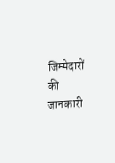जिम्मेदारों की जानकारी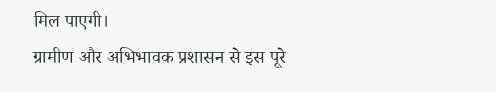मिल पाएगी।
ग्रामीण और अभिभावक प्रशासन से इस पूरे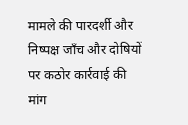मामले की पारदर्शी और निष्पक्ष जाँच और दोषियों पर कठोर कार्रवाई की मांग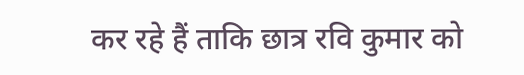कर रहे हैं ताकि छात्र रवि कुमार को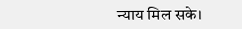न्याय मिल सके।